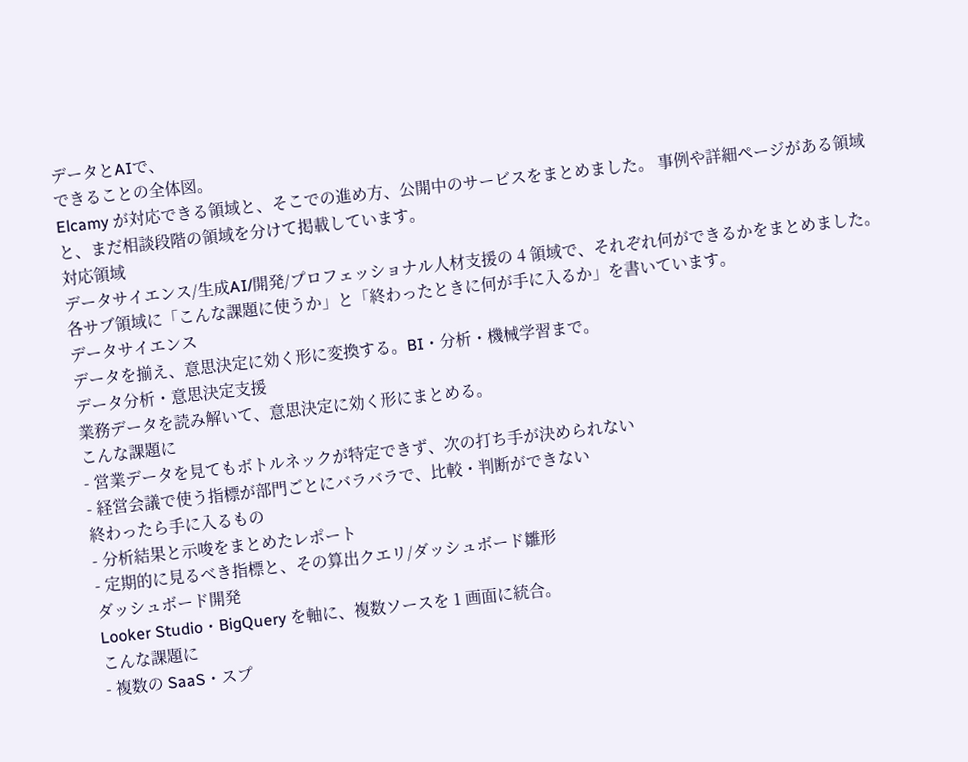データとAIで、
できることの全体図。
Elcamy が対応できる領域と、そこでの進め方、公開中のサービスをまとめました。 事例や詳細ページがある領域と、まだ相談段階の領域を分けて掲載しています。
対応領域
データサイエンス/生成AI/開発/プロフェッショナル人材支援の 4 領域で、それぞれ何ができるかをまとめました。 各サブ領域に「こんな課題に使うか」と「終わったときに何が手に入るか」を書いています。
データサイエンス
データを揃え、意思決定に効く形に変換する。BI・分析・機械学習まで。
データ分析・意思決定支援
業務データを読み解いて、意思決定に効く形にまとめる。
こんな課題に
- 営業データを見てもボトルネックが特定できず、次の打ち手が決められない
- 経営会議で使う指標が部門ごとにバラバラで、比較・判断ができない
終わったら手に入るもの
- 分析結果と示唆をまとめたレポート
- 定期的に見るべき指標と、その算出クエリ/ダッシュボード雛形
ダッシュボード開発
Looker Studio・BigQuery を軸に、複数ソースを 1 画面に統合。
こんな課題に
- 複数の SaaS・スプ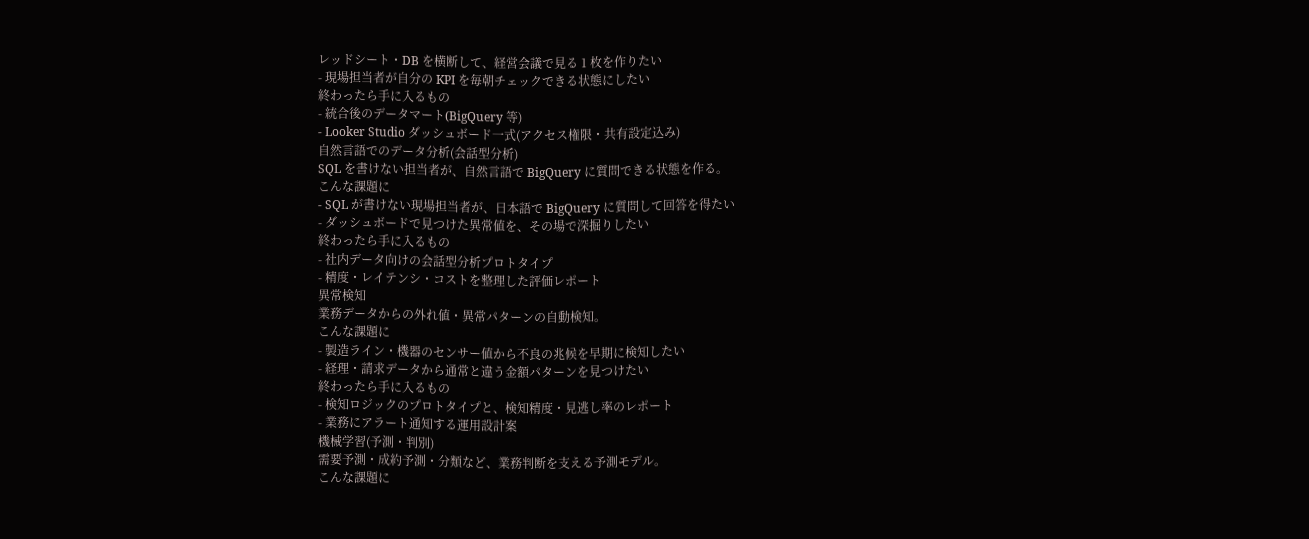レッドシート・DB を横断して、経営会議で見る 1 枚を作りたい
- 現場担当者が自分の KPI を毎朝チェックできる状態にしたい
終わったら手に入るもの
- 統合後のデータマート(BigQuery 等)
- Looker Studio ダッシュボード一式(アクセス権限・共有設定込み)
自然言語でのデータ分析(会話型分析)
SQL を書けない担当者が、自然言語で BigQuery に質問できる状態を作る。
こんな課題に
- SQL が書けない現場担当者が、日本語で BigQuery に質問して回答を得たい
- ダッシュボードで見つけた異常値を、その場で深掘りしたい
終わったら手に入るもの
- 社内データ向けの会話型分析プロトタイプ
- 精度・レイテンシ・コストを整理した評価レポート
異常検知
業務データからの外れ値・異常パターンの自動検知。
こんな課題に
- 製造ライン・機器のセンサー値から不良の兆候を早期に検知したい
- 経理・請求データから通常と違う金額パターンを見つけたい
終わったら手に入るもの
- 検知ロジックのプロトタイプと、検知精度・見逃し率のレポート
- 業務にアラート通知する運用設計案
機械学習(予測・判別)
需要予測・成約予測・分類など、業務判断を支える予測モデル。
こんな課題に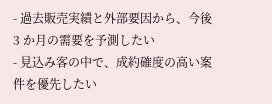- 過去販売実績と外部要因から、今後 3 か月の需要を予測したい
- 見込み客の中で、成約確度の高い案件を優先したい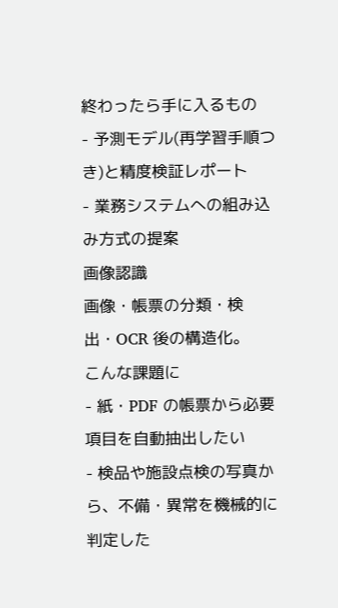終わったら手に入るもの
- 予測モデル(再学習手順つき)と精度検証レポート
- 業務システムへの組み込み方式の提案
画像認識
画像・帳票の分類・検出・OCR 後の構造化。
こんな課題に
- 紙・PDF の帳票から必要項目を自動抽出したい
- 検品や施設点検の写真から、不備・異常を機械的に判定した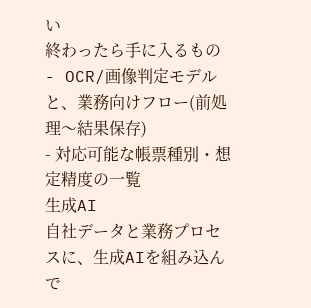い
終わったら手に入るもの
- OCR/画像判定モデルと、業務向けフロー(前処理〜結果保存)
- 対応可能な帳票種別・想定精度の一覧
生成AI
自社データと業務プロセスに、生成AIを組み込んで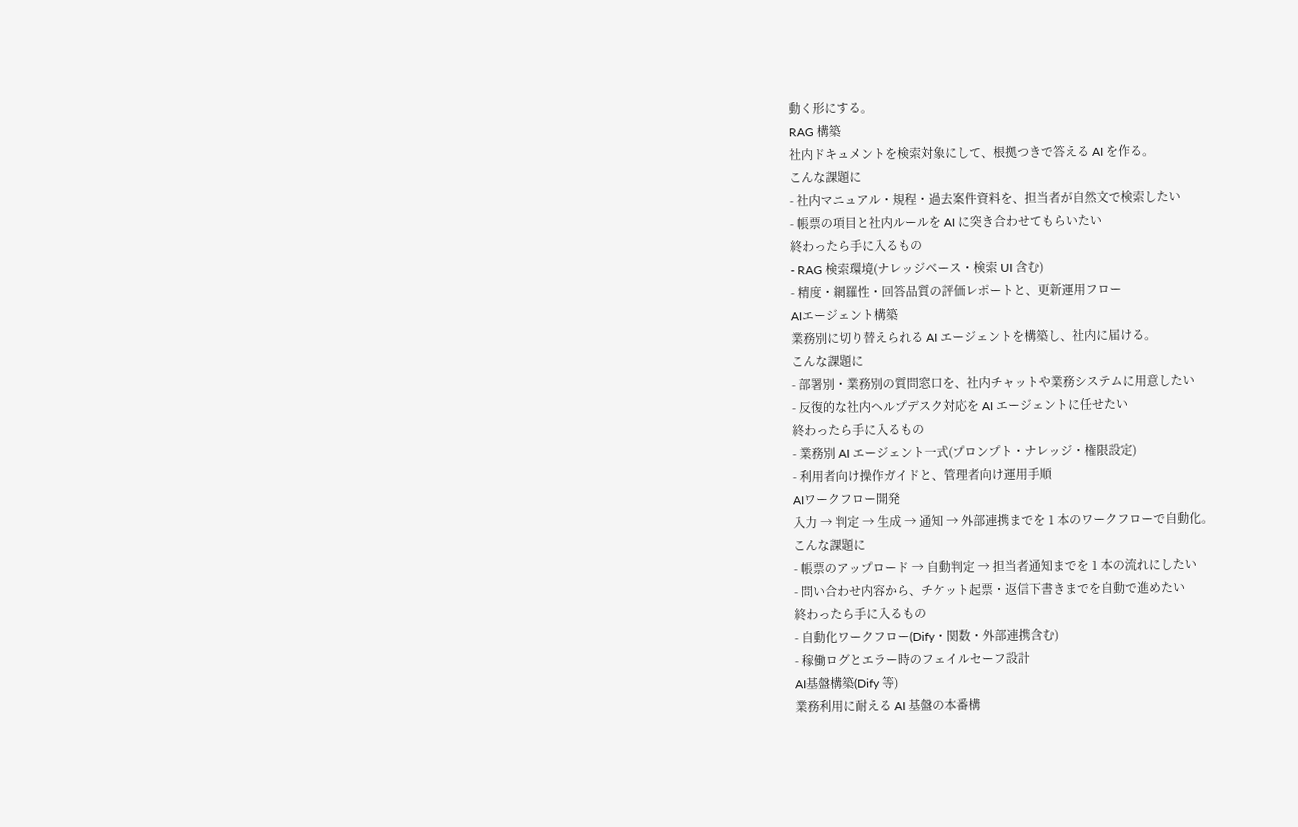動く形にする。
RAG 構築
社内ドキュメントを検索対象にして、根拠つきで答える AI を作る。
こんな課題に
- 社内マニュアル・規程・過去案件資料を、担当者が自然文で検索したい
- 帳票の項目と社内ルールを AI に突き合わせてもらいたい
終わったら手に入るもの
- RAG 検索環境(ナレッジベース・検索 UI 含む)
- 精度・網羅性・回答品質の評価レポートと、更新運用フロー
AIエージェント構築
業務別に切り替えられる AI エージェントを構築し、社内に届ける。
こんな課題に
- 部署別・業務別の質問窓口を、社内チャットや業務システムに用意したい
- 反復的な社内ヘルプデスク対応を AI エージェントに任せたい
終わったら手に入るもの
- 業務別 AI エージェント一式(プロンプト・ナレッジ・権限設定)
- 利用者向け操作ガイドと、管理者向け運用手順
AIワークフロー開発
入力 → 判定 → 生成 → 通知 → 外部連携までを 1 本のワークフローで自動化。
こんな課題に
- 帳票のアップロード → 自動判定 → 担当者通知までを 1 本の流れにしたい
- 問い合わせ内容から、チケット起票・返信下書きまでを自動で進めたい
終わったら手に入るもの
- 自動化ワークフロー(Dify・関数・外部連携含む)
- 稼働ログとエラー時のフェイルセーフ設計
AI基盤構築(Dify 等)
業務利用に耐える AI 基盤の本番構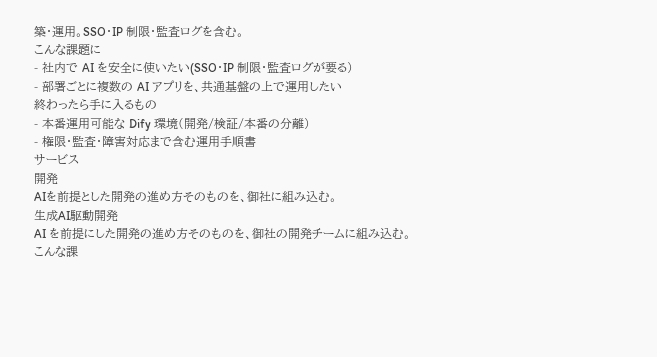築・運用。SSO・IP 制限・監査ログを含む。
こんな課題に
- 社内で AI を安全に使いたい(SSO・IP 制限・監査ログが要る)
- 部署ごとに複数の AI アプリを、共通基盤の上で運用したい
終わったら手に入るもの
- 本番運用可能な Dify 環境(開発/検証/本番の分離)
- 権限・監査・障害対応まで含む運用手順書
サービス
開発
AIを前提とした開発の進め方そのものを、御社に組み込む。
生成AI駆動開発
AI を前提にした開発の進め方そのものを、御社の開発チームに組み込む。
こんな課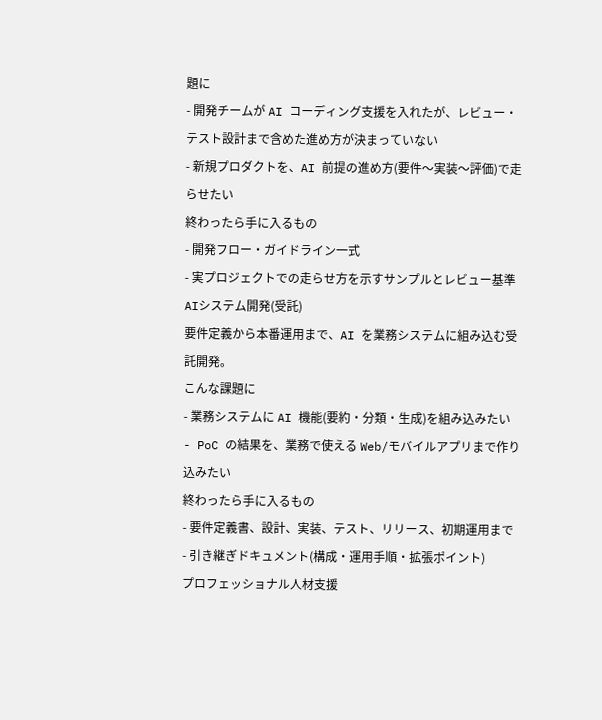題に
- 開発チームが AI コーディング支援を入れたが、レビュー・テスト設計まで含めた進め方が決まっていない
- 新規プロダクトを、AI 前提の進め方(要件〜実装〜評価)で走らせたい
終わったら手に入るもの
- 開発フロー・ガイドライン一式
- 実プロジェクトでの走らせ方を示すサンプルとレビュー基準
AIシステム開発(受託)
要件定義から本番運用まで、AI を業務システムに組み込む受託開発。
こんな課題に
- 業務システムに AI 機能(要約・分類・生成)を組み込みたい
- PoC の結果を、業務で使える Web/モバイルアプリまで作り込みたい
終わったら手に入るもの
- 要件定義書、設計、実装、テスト、リリース、初期運用まで
- 引き継ぎドキュメント(構成・運用手順・拡張ポイント)
プロフェッショナル人材支援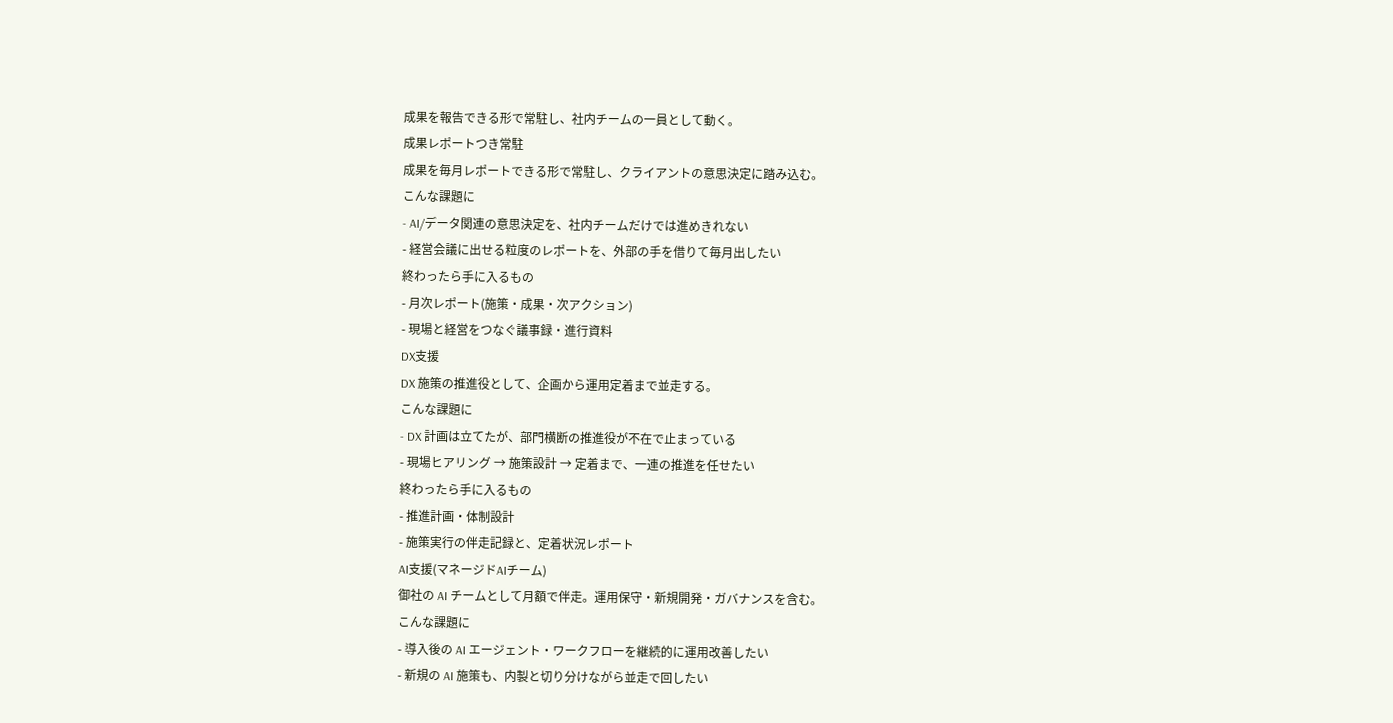成果を報告できる形で常駐し、社内チームの一員として動く。
成果レポートつき常駐
成果を毎月レポートできる形で常駐し、クライアントの意思決定に踏み込む。
こんな課題に
- AI/データ関連の意思決定を、社内チームだけでは進めきれない
- 経営会議に出せる粒度のレポートを、外部の手を借りて毎月出したい
終わったら手に入るもの
- 月次レポート(施策・成果・次アクション)
- 現場と経営をつなぐ議事録・進行資料
DX支援
DX 施策の推進役として、企画から運用定着まで並走する。
こんな課題に
- DX 計画は立てたが、部門横断の推進役が不在で止まっている
- 現場ヒアリング → 施策設計 → 定着まで、一連の推進を任せたい
終わったら手に入るもの
- 推進計画・体制設計
- 施策実行の伴走記録と、定着状況レポート
AI支援(マネージドAIチーム)
御社の AI チームとして月額で伴走。運用保守・新規開発・ガバナンスを含む。
こんな課題に
- 導入後の AI エージェント・ワークフローを継続的に運用改善したい
- 新規の AI 施策も、内製と切り分けながら並走で回したい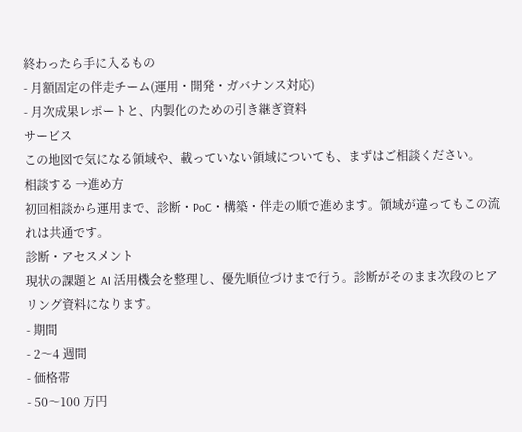終わったら手に入るもの
- 月額固定の伴走チーム(運用・開発・ガバナンス対応)
- 月次成果レポートと、内製化のための引き継ぎ資料
サービス
この地図で気になる領域や、載っていない領域についても、まずはご相談ください。
相談する →進め方
初回相談から運用まで、診断・PoC・構築・伴走の順で進めます。領域が違ってもこの流れは共通です。
診断・アセスメント
現状の課題と AI 活用機会を整理し、優先順位づけまで行う。診断がそのまま次段のヒアリング資料になります。
- 期間
- 2〜4 週間
- 価格帯
- 50〜100 万円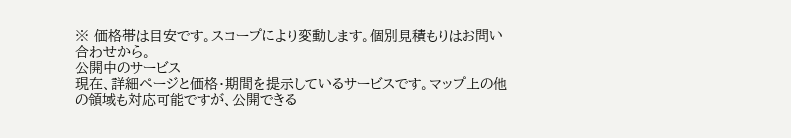※ 価格帯は目安です。スコープにより変動します。個別見積もりはお問い合わせから。
公開中のサービス
現在、詳細ページと価格・期間を提示しているサービスです。マップ上の他の領域も対応可能ですが、公開できる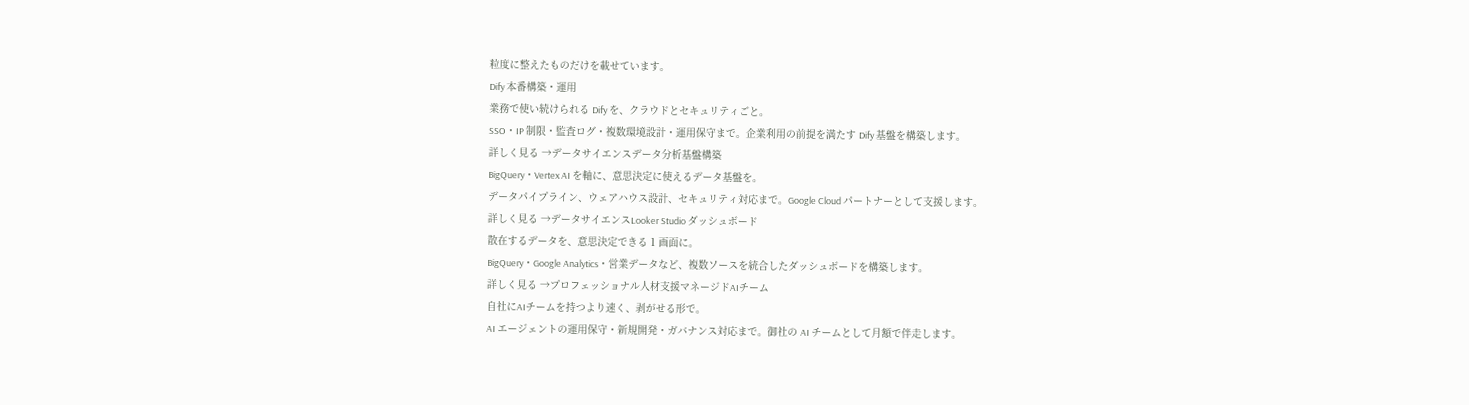粒度に整えたものだけを載せています。
Dify 本番構築・運用
業務で使い続けられる Dify を、クラウドとセキュリティごと。
SSO・IP 制限・監査ログ・複数環境設計・運用保守まで。企業利用の前提を満たす Dify 基盤を構築します。
詳しく見る →データサイエンスデータ分析基盤構築
BigQuery・Vertex AI を軸に、意思決定に使えるデータ基盤を。
データパイプライン、ウェアハウス設計、セキュリティ対応まで。Google Cloud パートナーとして支援します。
詳しく見る →データサイエンスLooker Studio ダッシュボード
散在するデータを、意思決定できる 1 画面に。
BigQuery・Google Analytics・営業データなど、複数ソースを統合したダッシュボードを構築します。
詳しく見る →プロフェッショナル人材支援マネージドAIチーム
自社にAIチームを持つより速く、剥がせる形で。
AI エージェントの運用保守・新規開発・ガバナンス対応まで。御社の AI チームとして月額で伴走します。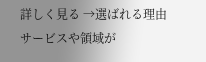詳しく見る →選ばれる理由
サービスや領域が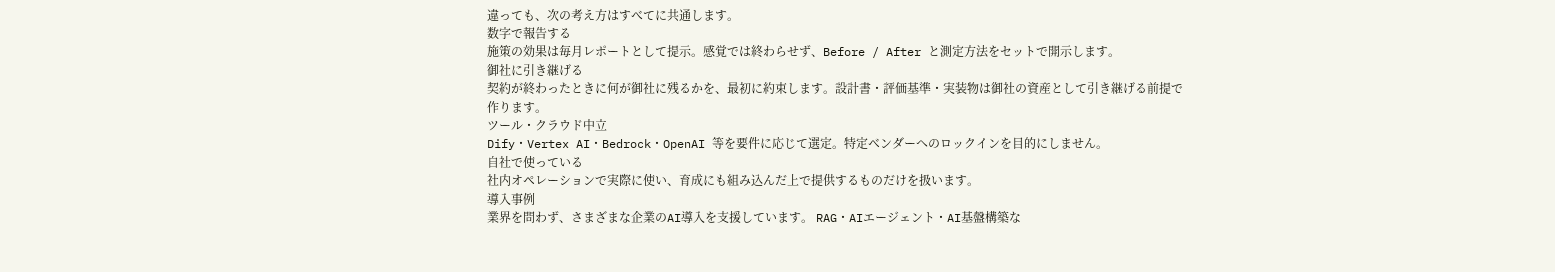違っても、次の考え方はすべてに共通します。
数字で報告する
施策の効果は毎月レポートとして提示。感覚では終わらせず、Before / After と測定方法をセットで開示します。
御社に引き継げる
契約が終わったときに何が御社に残るかを、最初に約束します。設計書・評価基準・実装物は御社の資産として引き継げる前提で作ります。
ツール・クラウド中立
Dify・Vertex AI・Bedrock・OpenAI 等を要件に応じて選定。特定ベンダーへのロックインを目的にしません。
自社で使っている
社内オペレーションで実際に使い、育成にも組み込んだ上で提供するものだけを扱います。
導入事例
業界を問わず、さまざまな企業のAI導入を支援しています。 RAG・AIエージェント・AI基盤構築な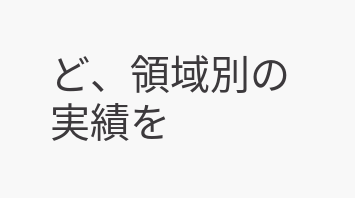ど、領域別の実績を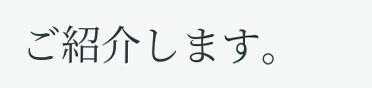ご紹介します。